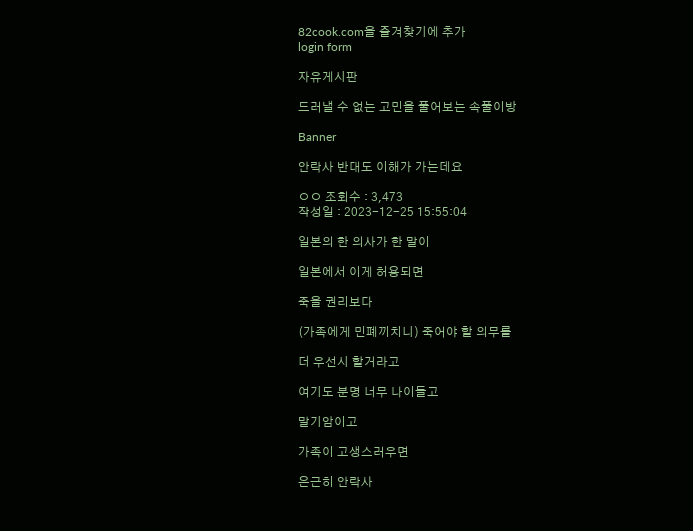82cook.com을 즐겨찾기에 추가
login form

자유게시판

드러낼 수 없는 고민을 풀어보는 속풀이방

Banner

안락사 반대도 이해가 가는데요

ㅇㅇ 조회수 : 3,473
작성일 : 2023-12-25 15:55:04

일본의 한 의사가 한 말이

일본에서 이게 허용되면

죽을 권리보다

(가족에게 민폐끼치니) 죽어야 할 의무를

더 우선시 할거라고

여기도 분명 너무 나이들고

말기암이고

가족이 고생스러우면

은근히 안락사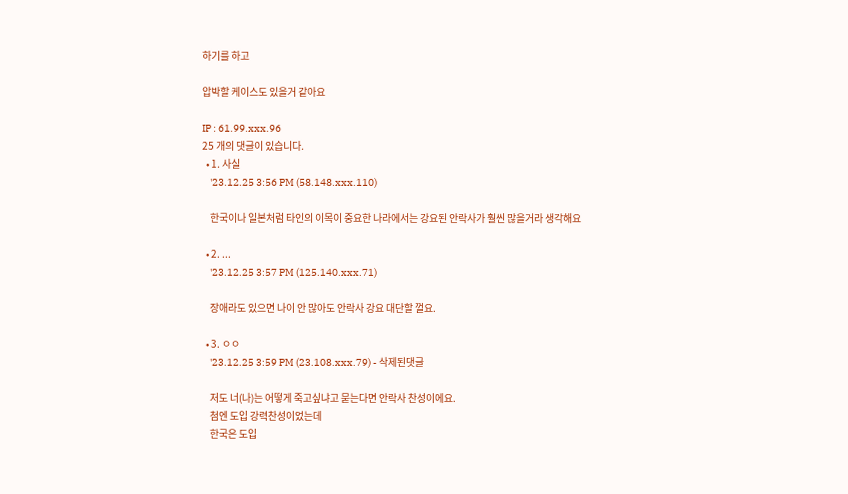하기를 하고

압박할 케이스도 있을거 같아요

IP : 61.99.xxx.96
25 개의 댓글이 있습니다.
  • 1. 사실
    '23.12.25 3:56 PM (58.148.xxx.110)

    한국이나 일본처럼 타인의 이목이 중요한 나라에서는 강요된 안락사가 훨씬 많을거라 생각해요

  • 2. ...
    '23.12.25 3:57 PM (125.140.xxx.71)

    장애라도 있으면 나이 안 많아도 안락사 강요 대단할 껄요.

  • 3. ㅇㅇ
    '23.12.25 3:59 PM (23.108.xxx.79) - 삭제된댓글

    저도 너(나)는 어떻게 죽고싶냐고 묻는다면 안락사 찬성이에요.
    첨엔 도입 강력찬성이었는데
    한국은 도입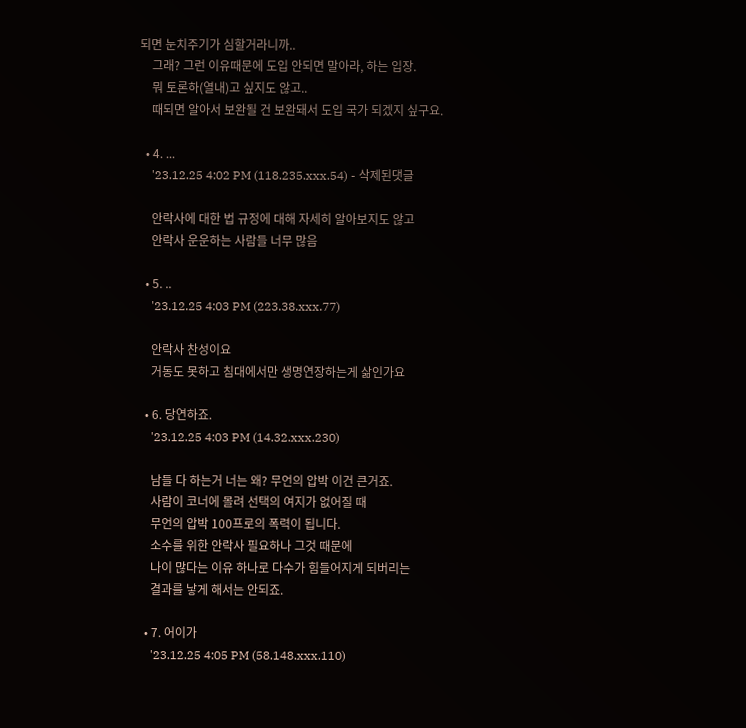되면 눈치주기가 심할거라니까..
    그래? 그런 이유때문에 도입 안되면 말아라, 하는 입장.
    뭐 토론하(열내)고 싶지도 않고..
    때되면 알아서 보완될 건 보완돼서 도입 국가 되겠지 싶구요.

  • 4. ...
    '23.12.25 4:02 PM (118.235.xxx.54) - 삭제된댓글

    안락사에 대한 법 규정에 대해 자세히 알아보지도 않고
    안락사 운운하는 사람들 너무 많음

  • 5. ..
    '23.12.25 4:03 PM (223.38.xxx.77)

    안락사 찬성이요
    거동도 못하고 침대에서만 생명연장하는게 삶인가요

  • 6. 당연하죠.
    '23.12.25 4:03 PM (14.32.xxx.230)

    남들 다 하는거 너는 왜? 무언의 압박 이건 큰거죠.
    사람이 코너에 몰려 선택의 여지가 없어질 때
    무언의 압박 100프로의 폭력이 됩니다.
    소수를 위한 안락사 필요하나 그것 때문에
    나이 많다는 이유 하나로 다수가 힘들어지게 되버리는
    결과를 낳게 해서는 안되죠.

  • 7. 어이가
    '23.12.25 4:05 PM (58.148.xxx.110)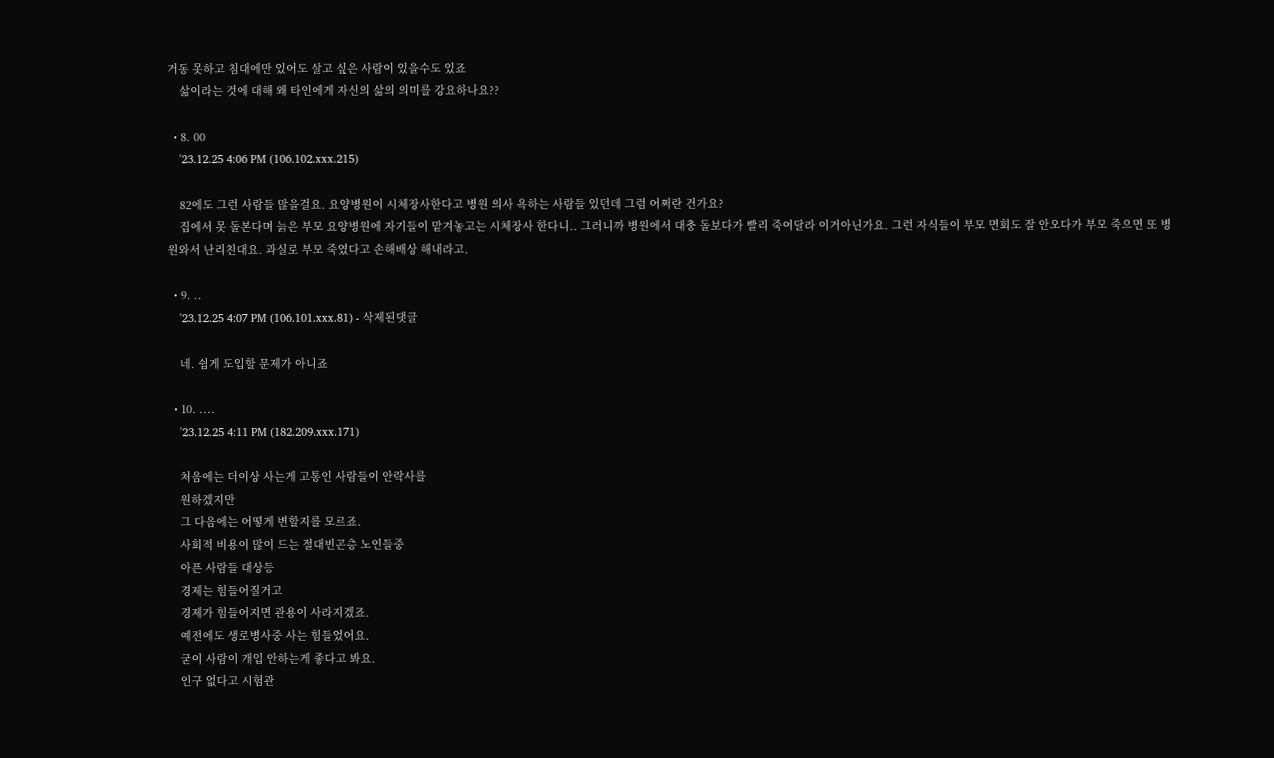거동 못하고 침대에만 있어도 살고 싶은 사람이 있을수도 있죠
    삶이라는 것에 대해 왜 타인에게 자신의 삶의 의미를 강요하나요??

  • 8. 00
    '23.12.25 4:06 PM (106.102.xxx.215)

    82에도 그런 사람들 많을걸요. 요양병원이 시체장사한다고 병원 의사 욕하는 사람들 있던데 그럼 어쩌란 건가요?
    집에서 못 돌본다며 늙은 부모 요양병원에 자기들이 맡겨놓고는 시체장사 한다니.. 그러니까 병원에서 대충 돌보다가 빨리 죽여달라 이거아닌가요. 그런 자식들이 부모 면회도 잘 안오다가 부모 죽으면 또 병원와서 난리친대요. 과실로 부모 죽였다고 손해배상 해내라고.

  • 9. ..
    '23.12.25 4:07 PM (106.101.xxx.81) - 삭제된댓글

    네. 쉽게 도입할 문제가 아니죠

  • 10. ....
    '23.12.25 4:11 PM (182.209.xxx.171)

    처음에는 더이상 사는게 고통인 사람들이 안락사를
    원하겠지만
    그 다음에는 어떻게 변할지를 모르죠.
    사회적 비용이 많이 드는 절대빈곤층 노인들중
    아픈 사람들 대상등
    경제는 힘들어질거고
    경제가 힘들어지면 관용이 사라지겠죠.
    예전에도 생로병사중 사는 힘들었어요.
    굳이 사람이 개입 안하는게 좋다고 봐요.
    인구 없다고 시험관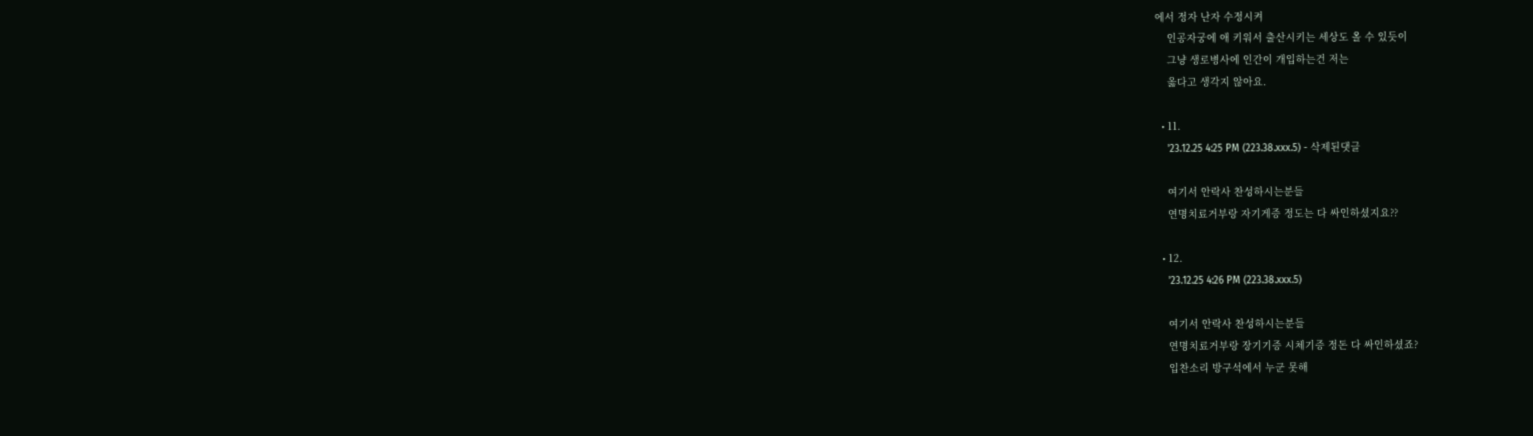에서 정자 난자 수정시켜
    인공자궁에 애 키워서 출산시키는 세상도 올 수 있듯이
    그냥 생로병사에 인간이 개입하는건 저는
    옳다고 생각지 않아요.

  • 11.
    '23.12.25 4:25 PM (223.38.xxx.5) - 삭제된댓글

    여기서 안락사 찬성하시는분들
    연명치료거부랑 자기게증 정도는 다 싸인하셨지요??

  • 12.
    '23.12.25 4:26 PM (223.38.xxx.5)

    여기서 안락사 찬성하시는분들
    연명치료거부랑 장기기증 시체기증 정돈 다 싸인하셨죠?
    입찬소리 방구석에서 누군 못해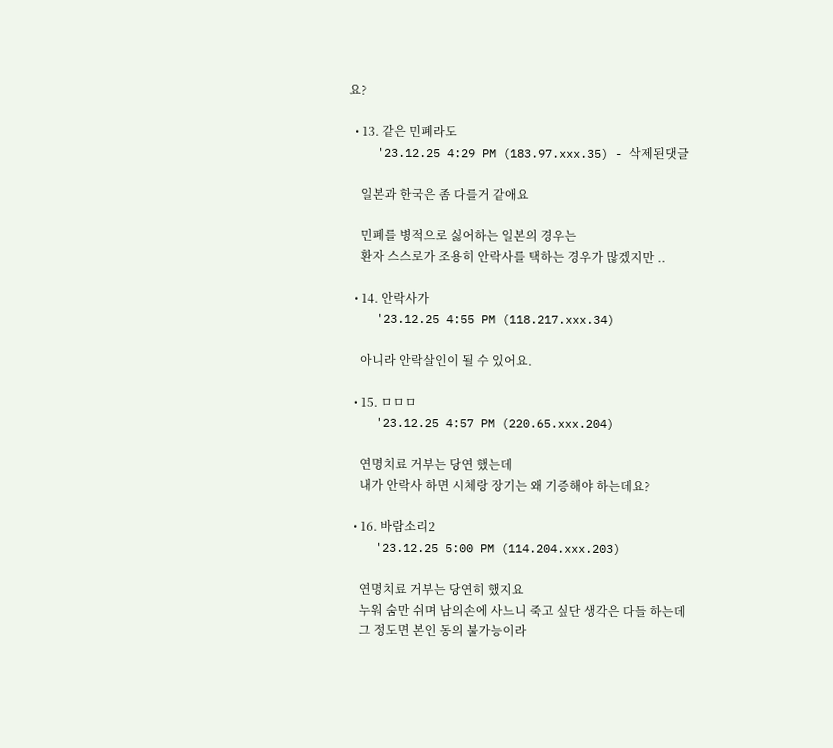요?

  • 13. 같은 민폐라도
    '23.12.25 4:29 PM (183.97.xxx.35) - 삭제된댓글

    일본과 한국은 좀 다를거 같애요

    민폐를 병적으로 싫어하는 일본의 경우는
    환자 스스로가 조용히 안락사를 택하는 경우가 많겠지만 ..

  • 14. 안락사가
    '23.12.25 4:55 PM (118.217.xxx.34)

    아니라 안락살인이 될 수 있어요.

  • 15. ㅁㅁㅁ
    '23.12.25 4:57 PM (220.65.xxx.204)

    연명치료 거부는 당연 했는데
    내가 안락사 하면 시체랑 장기는 왜 기증해야 하는데요?

  • 16. 바람소리2
    '23.12.25 5:00 PM (114.204.xxx.203)

    연명치료 거부는 당연히 했지요
    누워 숨만 쉬며 남의손에 사느니 죽고 싶단 생각은 다들 하는데
    그 정도면 본인 동의 불가능이라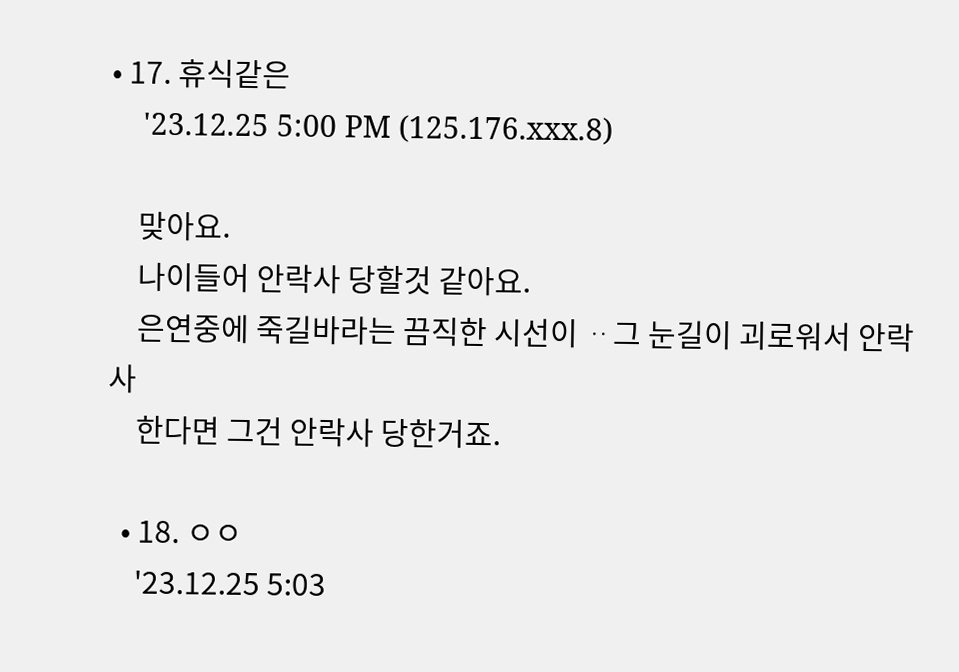• 17. 휴식같은
    '23.12.25 5:00 PM (125.176.xxx.8)

    맞아요.
    나이들어 안락사 당할것 같아요.
    은연중에 죽길바라는 끔직한 시선이 ᆢ그 눈길이 괴로워서 안락사
    한다면 그건 안락사 당한거죠.

  • 18. ㅇㅇ
    '23.12.25 5:03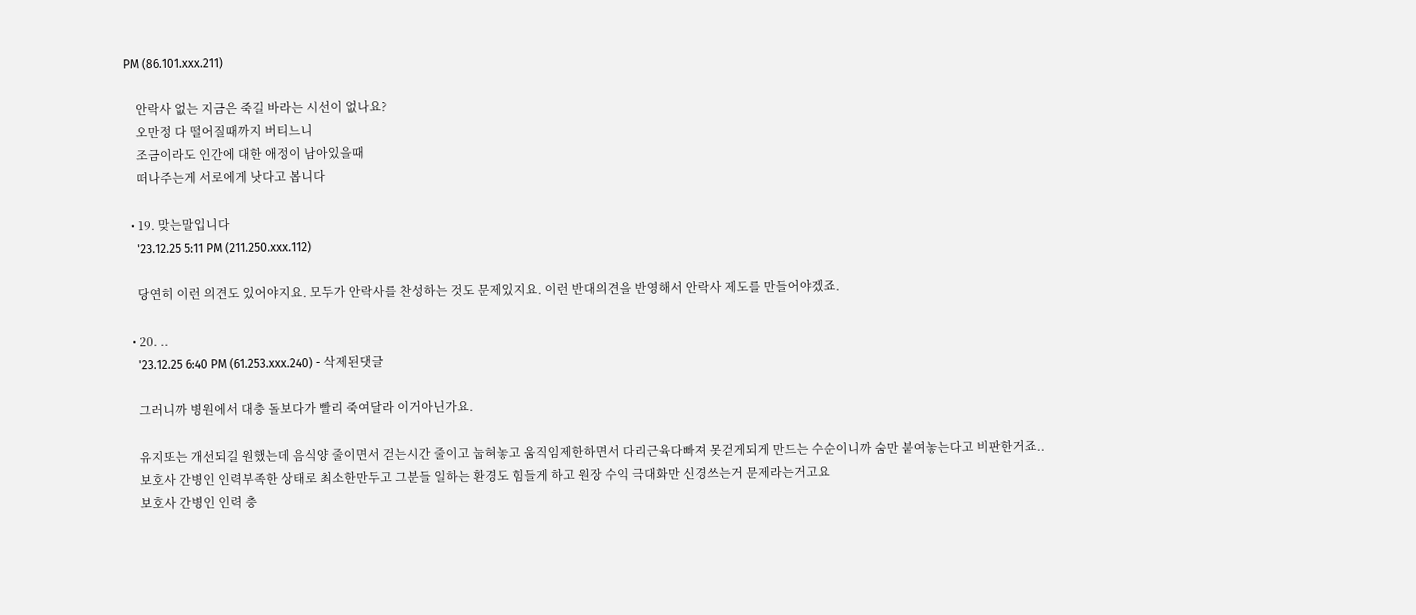PM (86.101.xxx.211)

    안락사 없는 지금은 죽길 바라는 시선이 없나요?
    오만정 다 떨어질때까지 버티느니
    조금이라도 인간에 대한 애정이 남아있을때
    떠나주는게 서로에게 낫다고 봅니다

  • 19. 맞는말입니다
    '23.12.25 5:11 PM (211.250.xxx.112)

    당연히 이런 의견도 있어야지요. 모두가 안락사를 찬성하는 것도 문제있지요. 이런 반대의견을 반영해서 안락사 제도를 만들어야겠죠.

  • 20. ..
    '23.12.25 6:40 PM (61.253.xxx.240) - 삭제된댓글

    그러니까 병원에서 대충 돌보다가 빨리 죽여달라 이거아닌가요.

    유지또는 개선되길 원했는데 음식양 줄이면서 걷는시간 줄이고 눕혀놓고 움직임제한하면서 다리근육다빠져 못걷게되게 만드는 수순이니까 숨만 붙여놓는다고 비판한거죠..
    보호사 간병인 인력부족한 상태로 최소한만두고 그분들 일하는 환경도 힘들게 하고 원장 수익 극대화만 신경쓰는거 문제라는거고요
    보호사 간병인 인력 충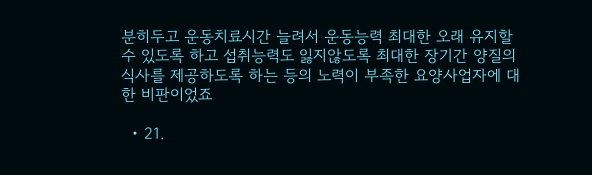분히두고 운동치료시간 늘려서 운동능력 최대한 오래 유지할 수 있도록 하고 섭취능력도 잃지않도록 최대한 장기간 양질의 식사를 제공하도록 하는 등의 노력이 부족한 요양사업자에 대한 비판이었죠

  • 21.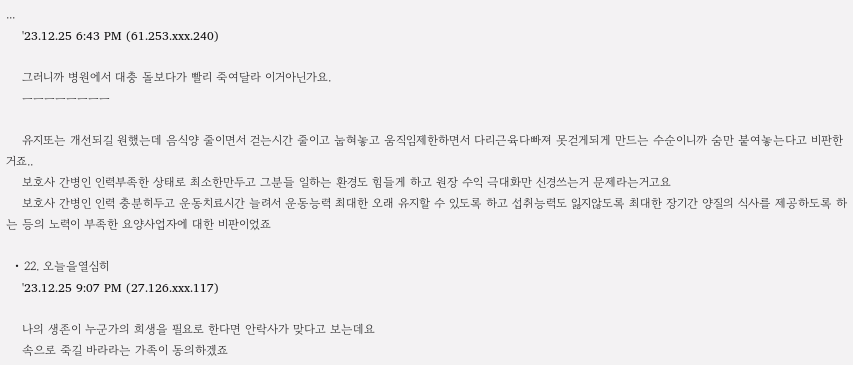...
    '23.12.25 6:43 PM (61.253.xxx.240)

    그러니까 병원에서 대충 돌보다가 빨리 죽여달라 이거아닌가요.
    ㅡㅡㅡㅡㅡㅡㅡㅡ

    유지또는 개선되길 원했는데 음식양 줄이면서 걷는시간 줄이고 눕혀놓고 움직임제한하면서 다리근육다빠져 못걷게되게 만드는 수순이니까 숨만 붙여놓는다고 비판한거죠..
    보호사 간병인 인력부족한 상태로 최소한만두고 그분들 일하는 환경도 힘들게 하고 원장 수익 극대화만 신경쓰는거 문제라는거고요
    보호사 간병인 인력 충분히두고 운동치료시간 늘려서 운동능력 최대한 오래 유지할 수 있도록 하고 섭취능력도 잃지않도록 최대한 장기간 양질의 식사를 제공하도록 하는 등의 노력이 부족한 요양사업자에 대한 비판이었죠

  • 22. 오늘을열심히
    '23.12.25 9:07 PM (27.126.xxx.117)

    나의 생존이 누군가의 희생을 필요로 한다면 안락사가 맞다고 보는데요
    속으로 죽길 바라라는 가족이 동의하겠죠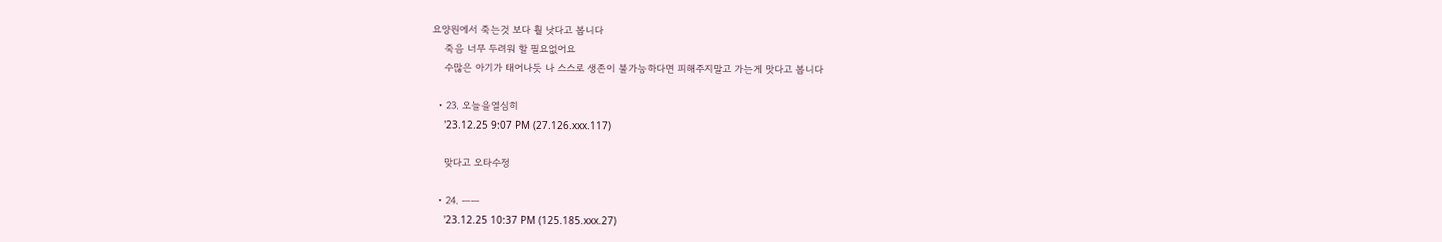요양원에서 죽는것 보다 훨 낫다고 봅니다
    죽음 너무 두려워 할 필요없어요
    수많은 아기가 태어나듯 나 스스로 생존이 불가능하다면 피해주지말고 가는게 맛다고 봅니다

  • 23. 오늘을열심히
    '23.12.25 9:07 PM (27.126.xxx.117)

    맞다고 오타수정

  • 24. ㅡㅡ
    '23.12.25 10:37 PM (125.185.xxx.27)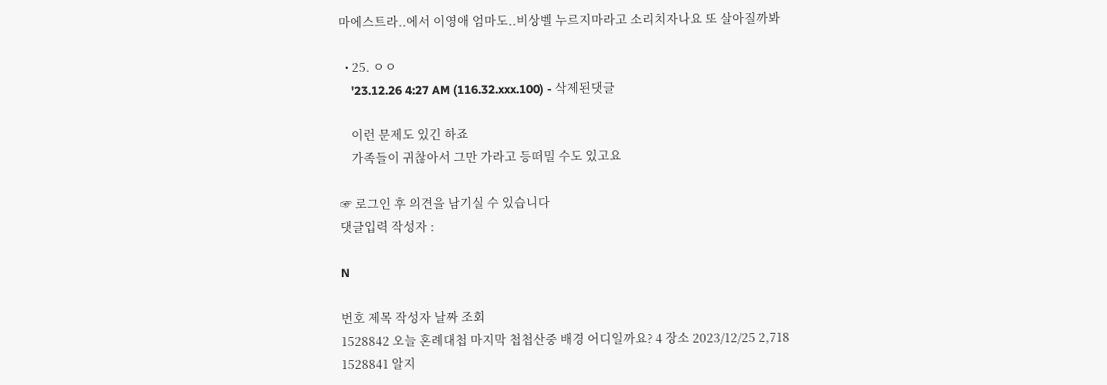마에스트라..에서 이영애 엄마도..비상벨 누르지마라고 소리치자나요 또 살아질까봐

  • 25. ㅇㅇ
    '23.12.26 4:27 AM (116.32.xxx.100) - 삭제된댓글

    이런 문제도 있긴 하죠
    가족들이 귀찮아서 그만 가라고 등떠밀 수도 있고요

☞ 로그인 후 의견을 남기실 수 있습니다
댓글입력 작성자 :

N

번호 제목 작성자 날짜 조회
1528842 오늘 혼례대첩 마지막 첩첩산중 배경 어디일까요? 4 장소 2023/12/25 2,718
1528841 알지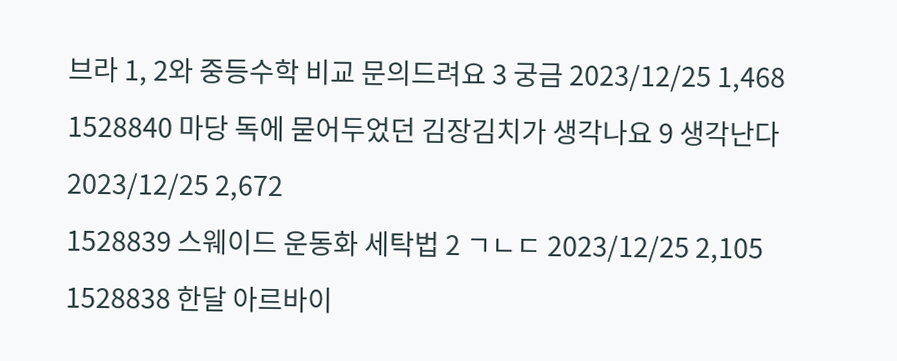브라 1, 2와 중등수학 비교 문의드려요 3 궁금 2023/12/25 1,468
1528840 마당 독에 묻어두었던 김장김치가 생각나요 9 생각난다 2023/12/25 2,672
1528839 스웨이드 운동화 세탁법 2 ㄱㄴㄷ 2023/12/25 2,105
1528838 한달 아르바이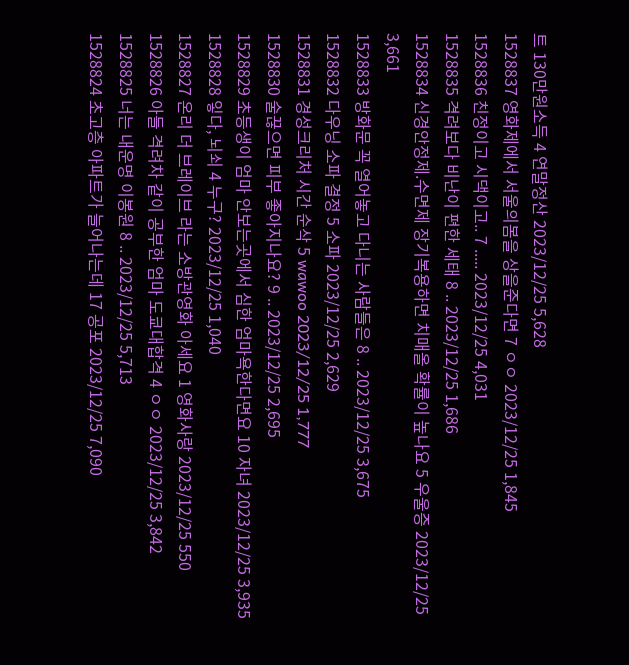트 130만원소득 4 연말정산 2023/12/25 5,628
1528837 영화제에서 서울의봄을 상을준다면 7 ㅇㅇ 2023/12/25 1,845
1528836 친정이고 시댁이고.. 7 ..... 2023/12/25 4,031
1528835 격려보다 비난이 편한 세태 8 .. 2023/12/25 1,686
1528834 신경안정제.수면제 장기복용하면 치매올 확률이 높나요 5 우울증 2023/12/25 3,661
1528833 방화문 꼭 열어놓고 다니는 사람들은 8 .. 2023/12/25 3,675
1528832 다우닝 소파 결정 5 소파 2023/12/25 2,629
1528831 경성크리처 시간 순삭 5 wawoo 2023/12/25 1,777
1528830 술끊으면 피부 좋아지나요? 9 .. 2023/12/25 2,695
1528829 초등생이 엄마 안보는곳에서 심한 엄마욕한다면요 10 자녀 2023/12/25 3,935
1528828 잏다, 뇌쇠 4 누구? 2023/12/25 1,040
1528827 온리 더 브레이브 라는 소방관영화 아세요 1 영화사랑 2023/12/25 550
1528826 아들 격려차 같이 공부한 엄마 도쿄대합격 4 ㅇㅇ 2023/12/25 3,842
1528825 너는 내운명 이봉원 8 .. 2023/12/25 5,713
1528824 초고층 아파트가 늘어나는데 17 공포 2023/12/25 7,090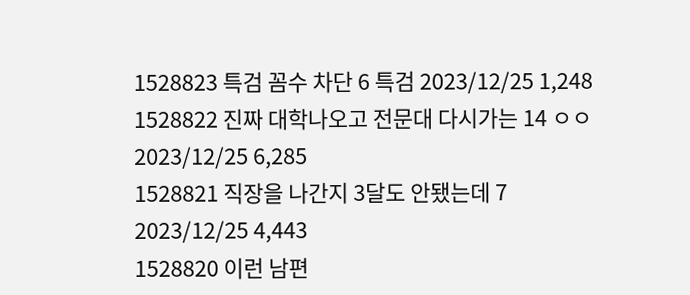1528823 특검 꼼수 차단 6 특검 2023/12/25 1,248
1528822 진짜 대학나오고 전문대 다시가는 14 ㅇㅇ 2023/12/25 6,285
1528821 직장을 나간지 3달도 안됐는데 7 2023/12/25 4,443
1528820 이런 남편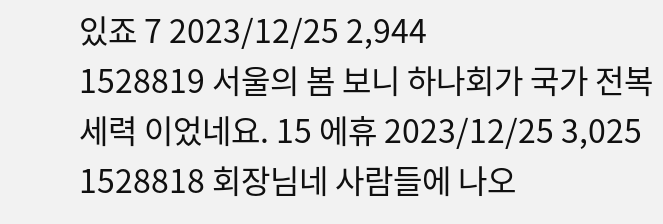있죠 7 2023/12/25 2,944
1528819 서울의 봄 보니 하나회가 국가 전복세력 이었네요. 15 에휴 2023/12/25 3,025
1528818 회장님네 사람들에 나오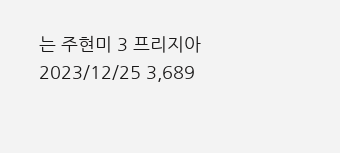는 주현미 3 프리지아 2023/12/25 3,689